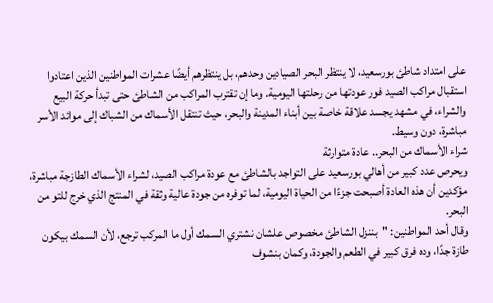على امتداد شاطئ بورسعيد، لا ينتظر البحر الصيادين وحدهم، بل ينتظرهم أيضًا عشرات المواطنين الذين اعتادوا استقبال مراكب الصيد فور عودتها من رحلتها اليومية. وما إن تقترب المراكب من الشاطئ حتى تبدأ حركة البيع والشراء، في مشهد يجسد علاقة خاصة بين أبناء المدينة والبحر، حيث تنتقل الأسماك من الشباك إلى موائد الأسر مباشرة، دون وسيط.
شراء الأسماك من البحر.. عادة متوارثة
ويحرص عدد كبير من أهالي بورسعيد على التواجد بالشاطئ مع عودة مراكب الصيد، لشراء الأسماك الطازجة مباشرة، مؤكدين أن هذه العادة أصبحت جزءًا من الحياة اليومية، لما توفره من جودة عالية وثقة في المنتج الذي خرج للتو من البحر.
وقال أحد المواطنين: "بننزل الشاطئ مخصوص علشان نشتري السمك أول ما المركب ترجع، لأن السمك بيكون طازة جدًا، وده فرق كبير في الطعم والجودة، وكمان بنشوف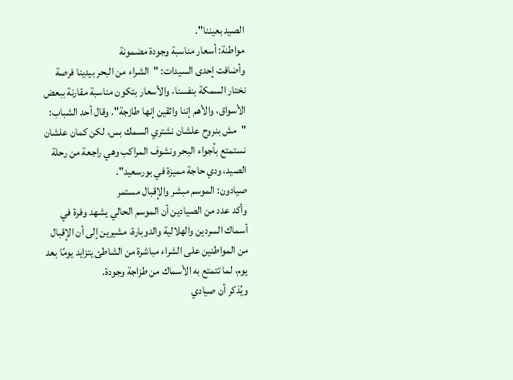الصيد بعيننا".
مواطنة: أسعار مناسبة وجودة مضمونة
وأضافت إحدى السيدات: "الشراء من البحر بيدينا فرصة نختار السمكة بنفسنا، والأسعار بتكون مناسبة مقارنة ببعض الأسواق، والأهم إننا واثقين إنها طازجة". وقال أحد الشباب: "مش بنروح علشان نشتري السمك بس، لكن كمان علشان نستمتع بأجواء البحر ونشوف المراكب وهي راجعة من رحلة الصيد، ودي حاجة مميزة في بورسعيد".
صيادون: الموسم مبشر والإقبال مستمر
وأكد عدد من الصيادين أن الموسم الحالي يشهد وفرة في أسماك السردين والهلالية والدوبارة، مشيرين إلى أن الإقبال من المواطنين على الشراء مباشرة من الشاطئ يتزايد يومًا بعد يوم، لما تتمتع به الأسماك من طزاجة وجودة.
ويُذكر أن صيادي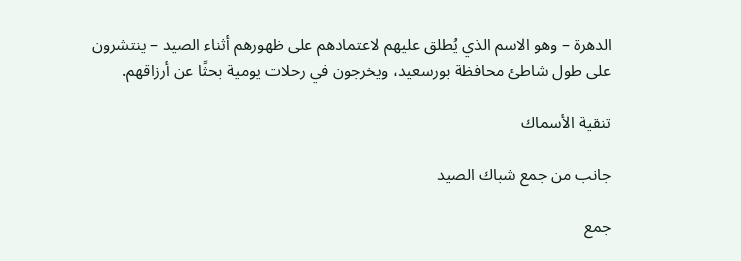الدهرة – وهو الاسم الذي يُطلق عليهم لاعتمادهم على ظهورهم أثناء الصيد – ينتشرون على طول شاطئ محافظة بورسعيد، ويخرجون في رحلات يومية بحثًا عن أرزاقهم.

تنقية الأسماك

جانب من جمع شباك الصيد

جمع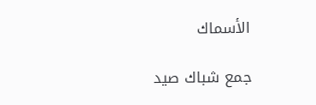الأسماك

جمع شباك صيد